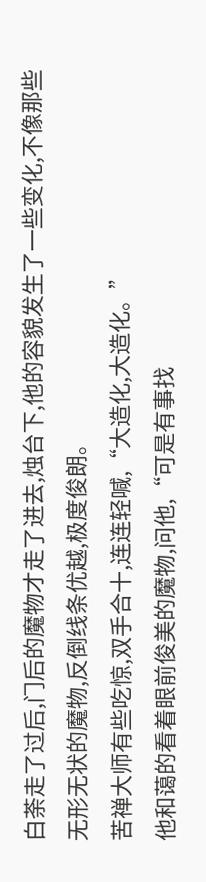白荼走了过后,门后的魔物才走了进去,烛台下,他的容貌发生了一些变化,不像那些无形无状的魔物,反倒线条优越,极度俊朗。
苦禅大师有些吃惊,双手合十,连连轻喊,“大造化,大造化。”
他和蔼的看着眼前俊美的魔物,问他,“可是有事找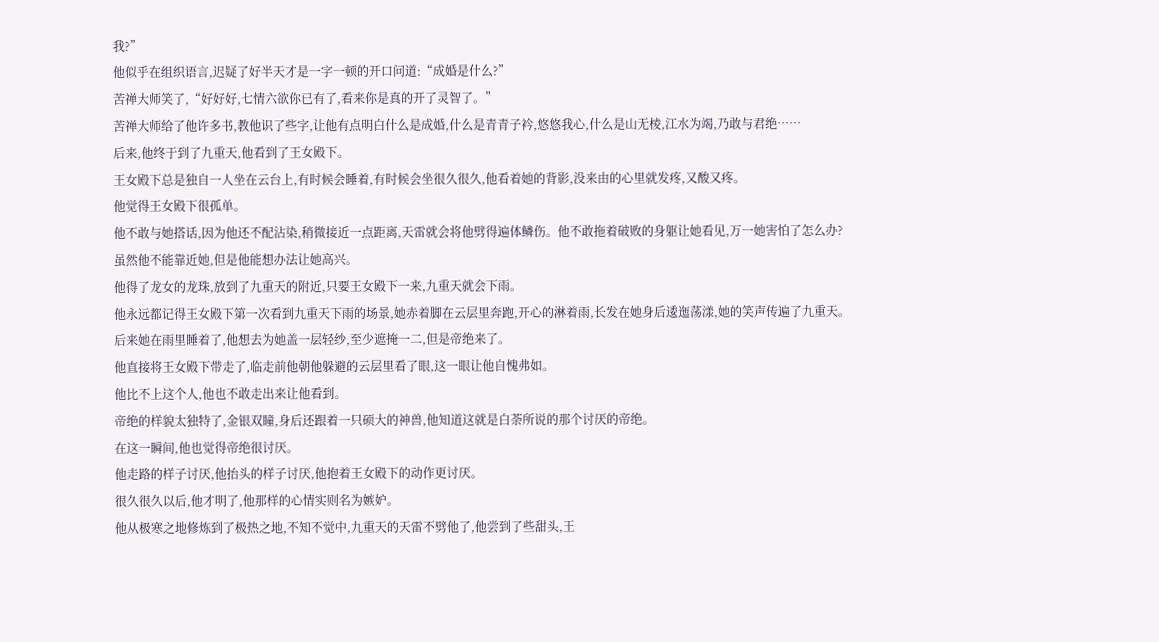我?”
他似乎在组织语言,迟疑了好半天才是一字一顿的开口问道:“成婚是什么?”
苦禅大师笑了,“好好好,七情六欲你已有了,看来你是真的开了灵智了。”
苦禅大师给了他许多书,教他识了些字,让他有点明白什么是成婚,什么是青青子衿,悠悠我心,什么是山无棱,江水为竭,乃敢与君绝……
后来,他终于到了九重天,他看到了王女殿下。
王女殿下总是独自一人坐在云台上,有时候会睡着,有时候会坐很久很久,他看着她的背影,没来由的心里就发疼,又酸又疼。
他觉得王女殿下很孤单。
他不敢与她搭话,因为他还不配沾染,稍微接近一点距离,天雷就会将他劈得遍体鳞伤。他不敢拖着破败的身躯让她看见,万一她害怕了怎么办?
虽然他不能靠近她,但是他能想办法让她高兴。
他得了龙女的龙珠,放到了九重天的附近,只要王女殿下一来,九重天就会下雨。
他永远都记得王女殿下第一次看到九重天下雨的场景,她赤着脚在云层里奔跑,开心的淋着雨,长发在她身后逶迤荡漾,她的笑声传遍了九重天。
后来她在雨里睡着了,他想去为她盖一层轻纱,至少遮掩一二,但是帝绝来了。
他直接将王女殿下带走了,临走前他朝他躲避的云层里看了眼,这一眼让他自愧弗如。
他比不上这个人,他也不敢走出来让他看到。
帝绝的样貌太独特了,金银双瞳,身后还跟着一只硕大的神兽,他知道这就是白荼所说的那个讨厌的帝绝。
在这一瞬间,他也觉得帝绝很讨厌。
他走路的样子讨厌,他抬头的样子讨厌,他抱着王女殿下的动作更讨厌。
很久很久以后,他才明了,他那样的心情实则名为嫉妒。
他从极寒之地修炼到了极热之地,不知不觉中,九重天的天雷不劈他了,他尝到了些甜头,王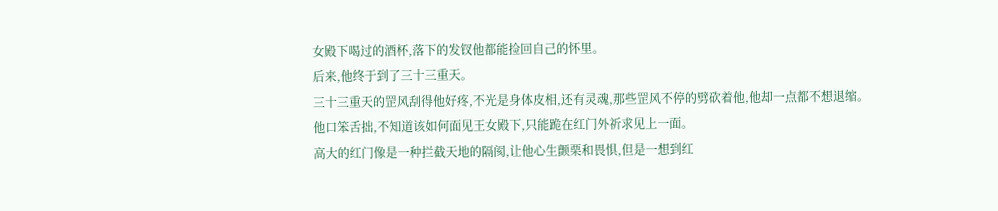女殿下喝过的酒杯,落下的发钗他都能捡回自己的怀里。
后来,他终于到了三十三重天。
三十三重天的罡风刮得他好疼,不光是身体皮相,还有灵魂,那些罡风不停的劈砍着他,他却一点都不想退缩。
他口笨舌拙,不知道该如何面见王女殿下,只能跪在红门外祈求见上一面。
高大的红门像是一种拦截天地的隔阂,让他心生颤栗和畏惧,但是一想到红